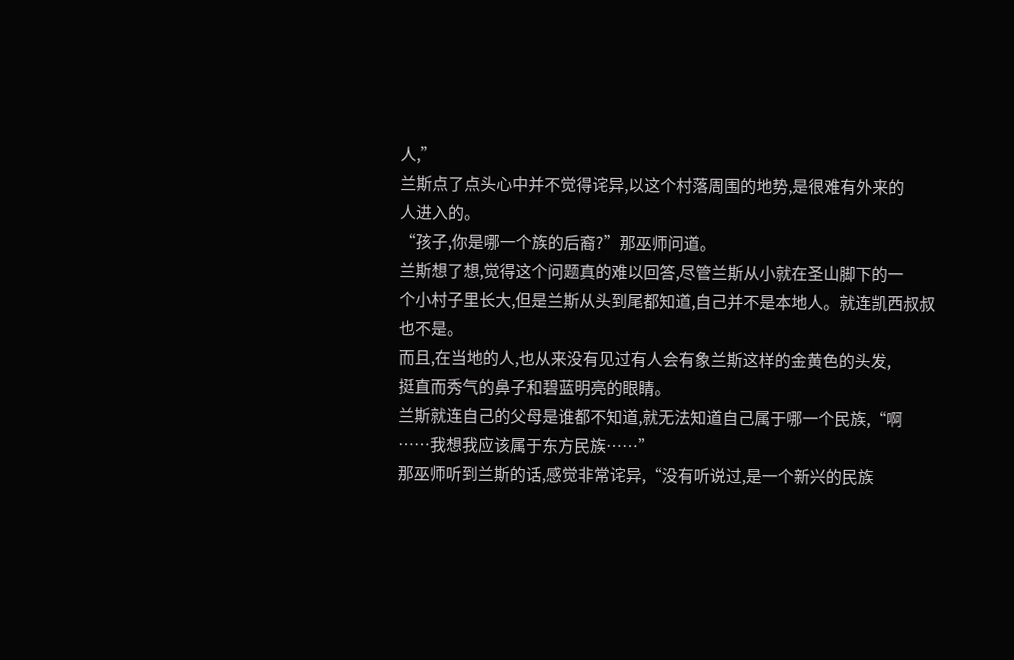人,”
兰斯点了点头心中并不觉得诧异,以这个村落周围的地势,是很难有外来的
人进入的。
“孩子,你是哪一个族的后裔?”那巫师问道。
兰斯想了想,觉得这个问题真的难以回答,尽管兰斯从小就在圣山脚下的一
个小村子里长大,但是兰斯从头到尾都知道,自己并不是本地人。就连凯西叔叔
也不是。
而且,在当地的人,也从来没有见过有人会有象兰斯这样的金黄色的头发,
挺直而秀气的鼻子和碧蓝明亮的眼睛。
兰斯就连自己的父母是谁都不知道,就无法知道自己属于哪一个民族,“啊
……我想我应该属于东方民族……”
那巫师听到兰斯的话,感觉非常诧异,“没有听说过,是一个新兴的民族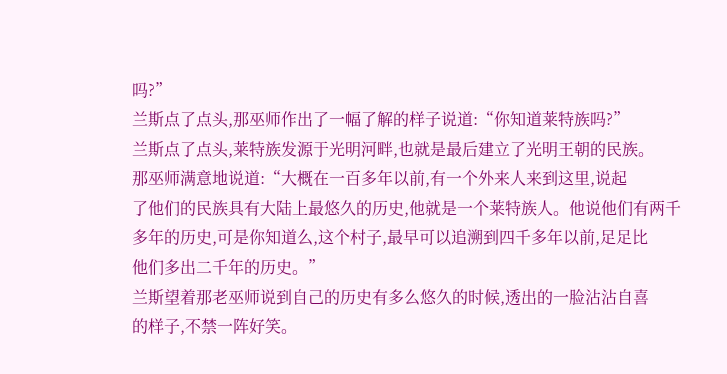吗?”
兰斯点了点头,那巫师作出了一幅了解的样子说道:“你知道莱特族吗?”
兰斯点了点头,莱特族发源于光明河畔,也就是最后建立了光明王朝的民族。
那巫师满意地说道:“大概在一百多年以前,有一个外来人来到这里,说起
了他们的民族具有大陆上最悠久的历史,他就是一个莱特族人。他说他们有两千
多年的历史,可是你知道么,这个村子,最早可以追溯到四千多年以前,足足比
他们多出二千年的历史。”
兰斯望着那老巫师说到自己的历史有多么悠久的时候,透出的一脸沾沾自喜
的样子,不禁一阵好笑。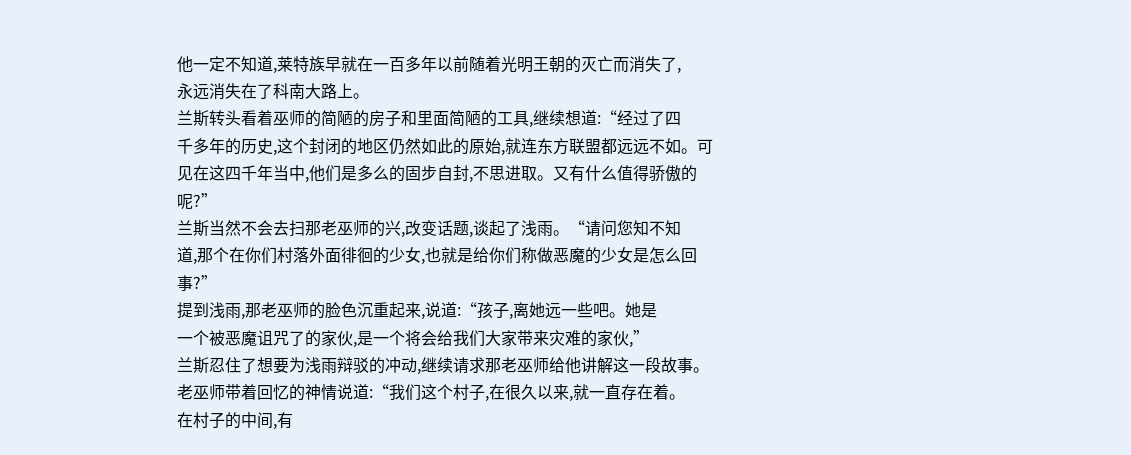他一定不知道,莱特族早就在一百多年以前随着光明王朝的灭亡而消失了,
永远消失在了科南大路上。
兰斯转头看着巫师的简陋的房子和里面简陋的工具,继续想道:“经过了四
千多年的历史,这个封闭的地区仍然如此的原始,就连东方联盟都远远不如。可
见在这四千年当中,他们是多么的固步自封,不思进取。又有什么值得骄傲的呢?”
兰斯当然不会去扫那老巫师的兴,改变话题,谈起了浅雨。“请问您知不知
道,那个在你们村落外面徘徊的少女,也就是给你们称做恶魔的少女是怎么回事?”
提到浅雨,那老巫师的脸色沉重起来,说道:“孩子,离她远一些吧。她是
一个被恶魔诅咒了的家伙,是一个将会给我们大家带来灾难的家伙,”
兰斯忍住了想要为浅雨辩驳的冲动,继续请求那老巫师给他讲解这一段故事。
老巫师带着回忆的神情说道:“我们这个村子,在很久以来,就一直存在着。
在村子的中间,有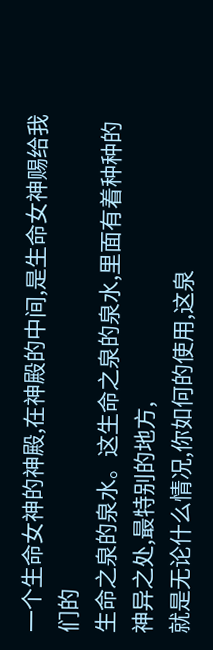一个生命女神的神殿,在神殿的中间,是生命女神赐给我们的
生命之泉的泉水。这生命之泉的泉水,里面有着种种的神异之处,最特别的地方,
就是无论什么情况,你如何的使用,这泉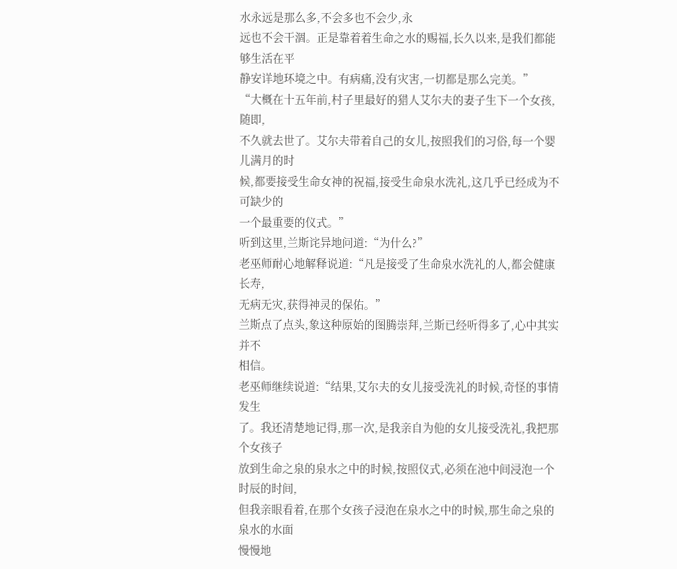水永远是那么多,不会多也不会少,永
远也不会干涸。正是靠着着生命之水的赐福,长久以来,是我们都能够生活在平
静安详地环境之中。有病痛,没有灾害,一切都是那么完美。”
“大概在十五年前,村子里最好的猎人艾尔夫的妻子生下一个女孩,随即,
不久就去世了。艾尔夫带着自己的女儿,按照我们的习俗,每一个婴儿满月的时
候,都要接受生命女神的祝福,接受生命泉水洗礼,这几乎已经成为不可缺少的
一个最重要的仪式。”
听到这里,兰斯诧异地问道:“为什么?”
老巫师耐心地解释说道:“凡是接受了生命泉水洗礼的人,都会健康长寿,
无病无灾,获得神灵的保佑。”
兰斯点了点头,象这种原始的图腾崇拜,兰斯已经听得多了,心中其实并不
相信。
老巫师继续说道:“结果,艾尔夫的女儿接受洗礼的时候,奇怪的事情发生
了。我还清楚地记得,那一次,是我亲自为他的女儿接受洗礼,我把那个女孩子
放到生命之泉的泉水之中的时候,按照仪式,必须在池中间浸泡一个时辰的时间,
但我亲眼看着,在那个女孩子浸泡在泉水之中的时候,那生命之泉的泉水的水面
慢慢地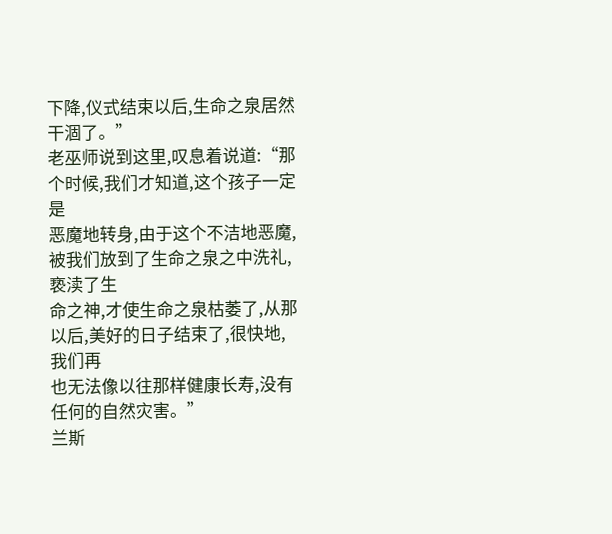下降,仪式结束以后,生命之泉居然干涸了。”
老巫师说到这里,叹息着说道:“那个时候,我们才知道,这个孩子一定是
恶魔地转身,由于这个不洁地恶魔,被我们放到了生命之泉之中洗礼,亵渎了生
命之神,才使生命之泉枯萎了,从那以后,美好的日子结束了,很快地,我们再
也无法像以往那样健康长寿,没有任何的自然灾害。”
兰斯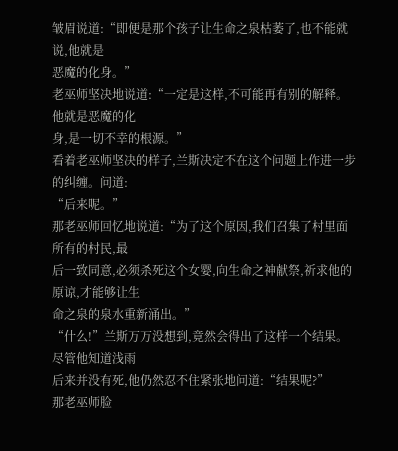皱眉说道:“即便是那个孩子让生命之泉枯萎了,也不能就说,他就是
恶魔的化身。”
老巫师坚决地说道:“一定是这样,不可能再有别的解释。他就是恶魔的化
身,是一切不幸的根源。”
看着老巫师坚决的样子,兰斯决定不在这个问题上作进一步的纠缠。问道:
“后来呢。”
那老巫师回忆地说道:“为了这个原因,我们召集了村里面所有的村民,最
后一致同意,必须杀死这个女婴,向生命之神献祭,祈求他的原谅,才能够让生
命之泉的泉水重新涌出。”
“什么!”兰斯万万没想到,竟然会得出了这样一个结果。尽管他知道浅雨
后来并没有死,他仍然忍不住紧张地问道:“结果呢?”
那老巫师脸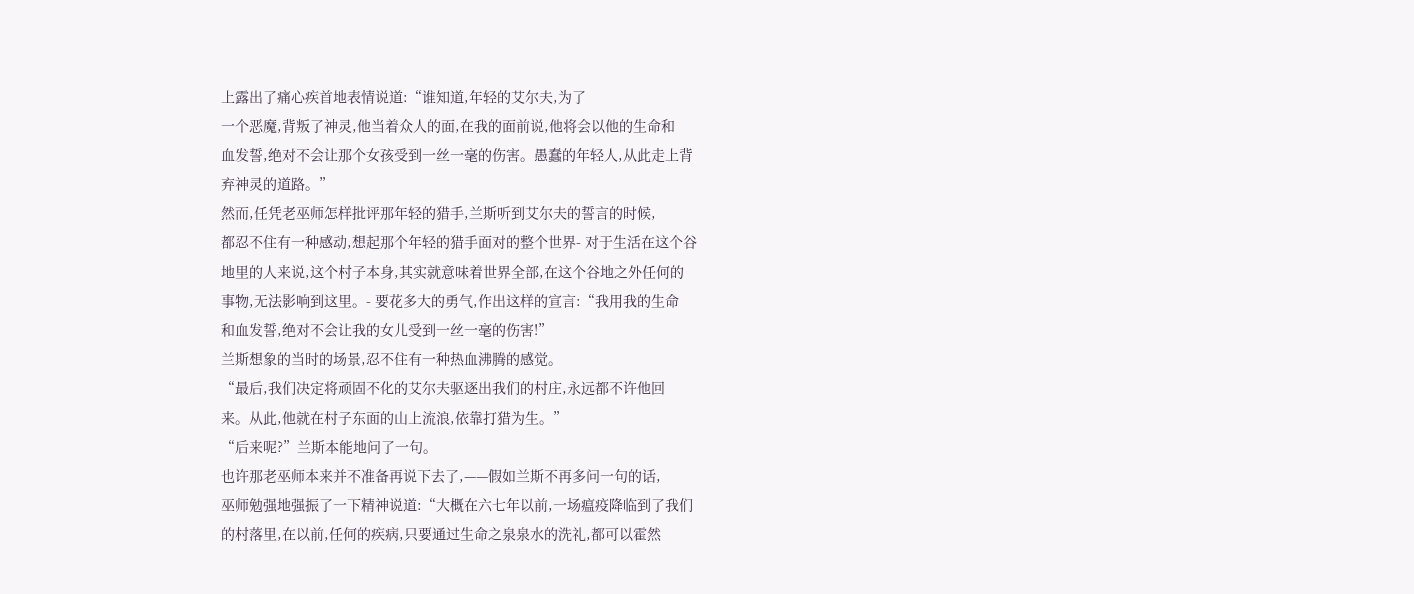上露出了痛心疾首地表情说道:“谁知道,年轻的艾尔夫,为了
一个恶魔,背叛了神灵,他当着众人的面,在我的面前说,他将会以他的生命和
血发誓,绝对不会让那个女孩受到一丝一毫的伤害。愚蠢的年轻人,从此走上背
弃神灵的道路。”
然而,任凭老巫师怎样批评那年轻的猎手,兰斯听到艾尔夫的誓言的时候,
都忍不住有一种感动,想起那个年轻的猎手面对的整个世界- 对于生活在这个谷
地里的人来说,这个村子本身,其实就意味着世界全部,在这个谷地之外任何的
事物,无法影响到这里。- 要花多大的勇气,作出这样的宣言:“我用我的生命
和血发誓,绝对不会让我的女儿受到一丝一毫的伤害!”
兰斯想象的当时的场景,忍不住有一种热血沸腾的感觉。
“最后,我们决定将顽固不化的艾尔夫驱逐出我们的村庄,永远都不许他回
来。从此,他就在村子东面的山上流浪,依靠打猎为生。”
“后来呢?”兰斯本能地问了一句。
也许那老巫师本来并不准备再说下去了,——假如兰斯不再多问一句的话,
巫师勉强地强振了一下精神说道:“大概在六七年以前,一场瘟疫降临到了我们
的村落里,在以前,任何的疾病,只要通过生命之泉泉水的洗礼,都可以霍然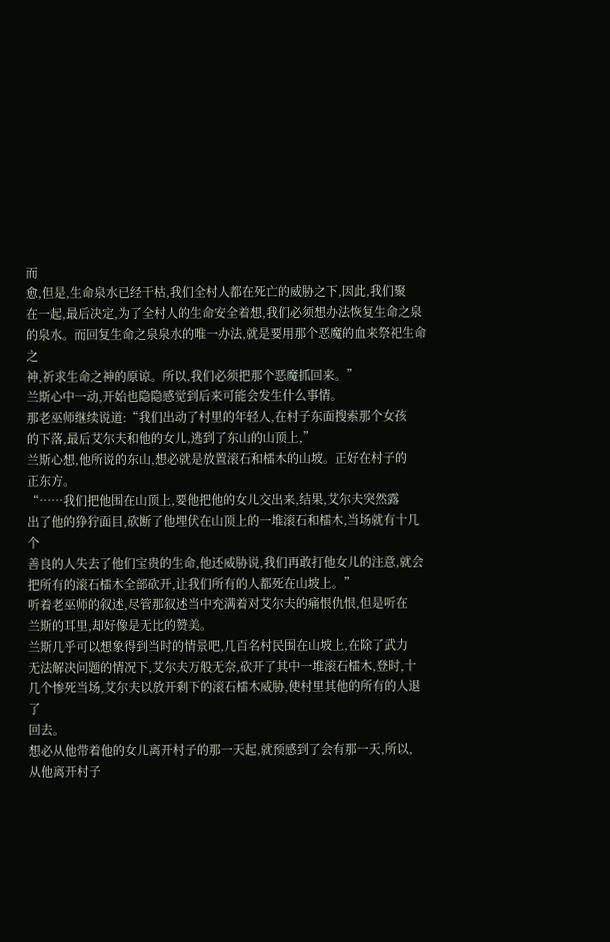而
愈,但是,生命泉水已经干枯,我们全村人都在死亡的威胁之下,因此,我们聚
在一起,最后决定,为了全村人的生命安全着想,我们必须想办法恢复生命之泉
的泉水。而回复生命之泉泉水的唯一办法,就是要用那个恶魔的血来祭祀生命之
神,祈求生命之神的原谅。所以,我们必须把那个恶魔抓回来。”
兰斯心中一动,开始也隐隐感觉到后来可能会发生什么事情。
那老巫师继续说道:“我们出动了村里的年轻人,在村子东面搜索那个女孩
的下落,最后艾尔夫和他的女儿,逃到了东山的山顶上,”
兰斯心想,他所说的东山,想必就是放置滚石和檑木的山坡。正好在村子的
正东方。
“……我们把他围在山顶上,要他把他的女儿交出来,结果,艾尔夫突然露
出了他的狰狞面目,砍断了他埋伏在山顶上的一堆滚石和檑木,当场就有十几个
善良的人失去了他们宝贵的生命,他还威胁说,我们再敢打他女儿的注意,就会
把所有的滚石檑木全部砍开,让我们所有的人都死在山坡上。”
听着老巫师的叙述,尽管那叙述当中充满着对艾尔夫的痛恨仇恨,但是听在
兰斯的耳里,却好像是无比的赞美。
兰斯几乎可以想象得到当时的情景吧,几百名村民围在山坡上,在除了武力
无法解决问题的情况下,艾尔夫万般无奈,砍开了其中一堆滚石檑木,登时,十
几个惨死当场,艾尔夫以放开剩下的滚石檑木威胁,使村里其他的所有的人退了
回去。
想必从他带着他的女儿离开村子的那一天起,就预感到了会有那一天,所以,
从他离开村子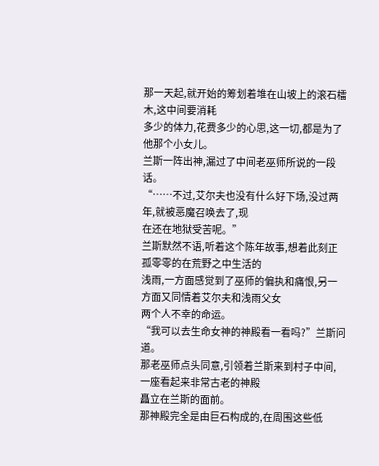那一天起,就开始的筹划着堆在山坡上的滚石檑木,这中间要消耗
多少的体力,花费多少的心思,这一切,都是为了他那个小女儿。
兰斯一阵出神,漏过了中间老巫师所说的一段话。
“……不过,艾尔夫也没有什么好下场,没过两年,就被恶魔召唤去了,现
在还在地狱受苦呢。”
兰斯默然不语,听着这个陈年故事,想着此刻正孤零零的在荒野之中生活的
浅雨,一方面感觉到了巫师的偏执和痛恨,另一方面又同情着艾尔夫和浅雨父女
两个人不幸的命运。
“我可以去生命女神的神殿看一看吗?”兰斯问道。
那老巫师点头同意,引领着兰斯来到村子中间,一座看起来非常古老的神殿
矗立在兰斯的面前。
那神殿完全是由巨石构成的,在周围这些低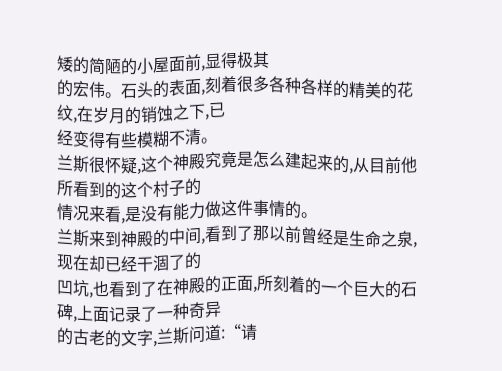矮的简陋的小屋面前,显得极其
的宏伟。石头的表面,刻着很多各种各样的精美的花纹,在岁月的销蚀之下,已
经变得有些模糊不清。
兰斯很怀疑,这个神殿究竟是怎么建起来的,从目前他所看到的这个村子的
情况来看,是没有能力做这件事情的。
兰斯来到神殿的中间,看到了那以前曾经是生命之泉,现在却已经干涸了的
凹坑,也看到了在神殿的正面,所刻着的一个巨大的石碑,上面记录了一种奇异
的古老的文字,兰斯问道:“请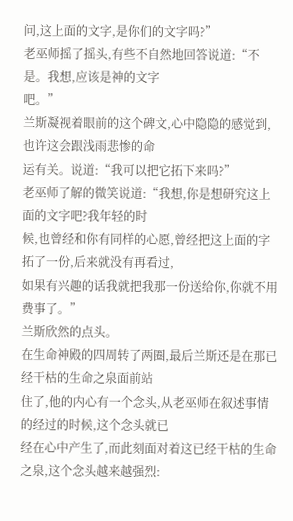问,这上面的文字,是你们的文字吗?”
老巫师摇了摇头,有些不自然地回答说道:“不是。我想,应该是神的文字
吧。”
兰斯凝视着眼前的这个碑文,心中隐隐的感觉到,也许这会跟浅雨悲惨的命
运有关。说道:“我可以把它拓下来吗?”
老巫师了解的微笑说道:“我想,你是想研究这上面的文字吧?我年轻的时
候,也曾经和你有同样的心愿,曾经把这上面的字拓了一份,后来就没有再看过,
如果有兴趣的话我就把我那一份送给你,你就不用费事了。”
兰斯欣然的点头。
在生命神殿的四周转了两圈,最后兰斯还是在那已经干枯的生命之泉面前站
住了,他的内心有一个念头,从老巫师在叙述事情的经过的时候,这个念头就已
经在心中产生了,而此刻面对着这已经干枯的生命之泉,这个念头越来越强烈: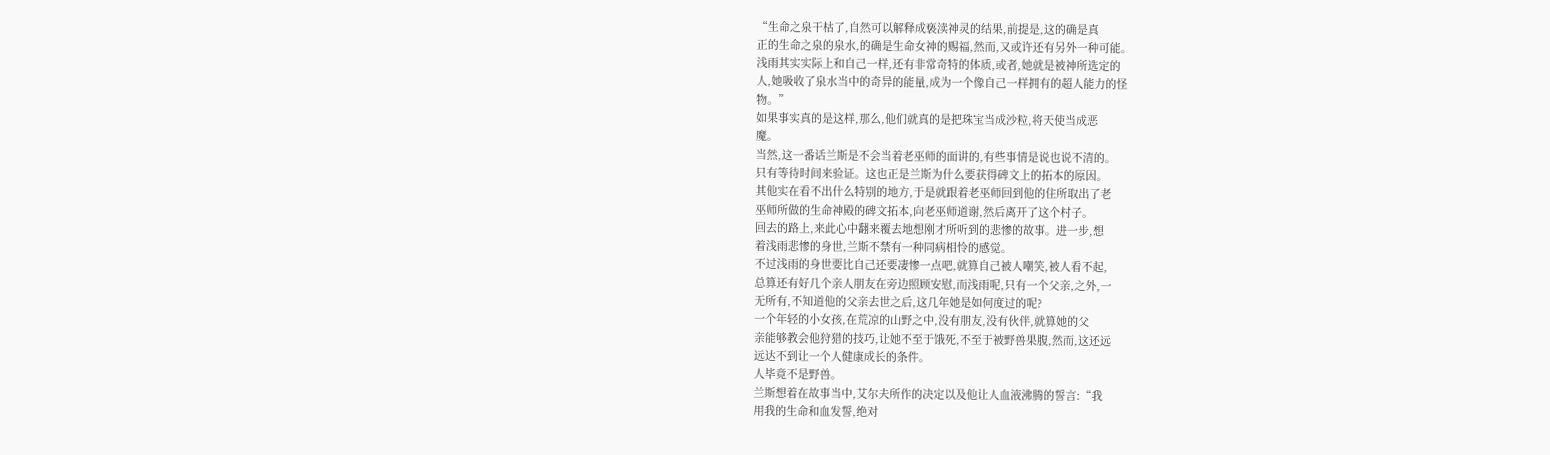“生命之泉干枯了,自然可以解释成亵渎神灵的结果,前提是,这的确是真
正的生命之泉的泉水,的确是生命女神的赐福,然而,又或许还有另外一种可能。
浅雨其实实际上和自己一样,还有非常奇特的体质,或者,她就是被神所选定的
人,她吸收了泉水当中的奇异的能量,成为一个像自己一样拥有的超人能力的怪
物。”
如果事实真的是这样,那么,他们就真的是把珠宝当成沙粒,将天使当成恶
魔。
当然,这一番话兰斯是不会当着老巫师的面讲的,有些事情是说也说不清的。
只有等待时间来验证。这也正是兰斯为什么要获得碑文上的拓本的原因。
其他实在看不出什么特别的地方,于是就跟着老巫师回到他的住所取出了老
巫师所做的生命神殿的碑文拓本,向老巫师道谢,然后离开了这个村子。
回去的路上,来此心中翻来覆去地想刚才所听到的悲惨的故事。进一步,想
着浅雨悲惨的身世,兰斯不禁有一种同病相怜的感觉。
不过浅雨的身世要比自己还要凄惨一点吧,就算自己被人嘲笑,被人看不起,
总算还有好几个亲人朋友在旁边照顾安慰,而浅雨呢,只有一个父亲,之外,一
无所有,不知道他的父亲去世之后,这几年她是如何度过的呢?
一个年轻的小女孩,在荒凉的山野之中,没有朋友,没有伙伴,就算她的父
亲能够教会他狩猎的技巧,让她不至于饿死,不至于被野兽果腹,然而,这还远
远达不到让一个人健康成长的条件。
人毕竟不是野兽。
兰斯想着在故事当中,艾尔夫所作的决定以及他让人血液沸腾的誓言:“我
用我的生命和血发誓,绝对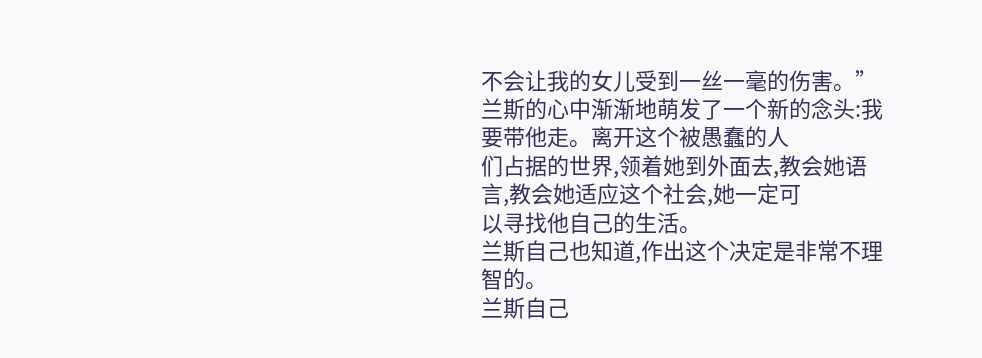不会让我的女儿受到一丝一毫的伤害。”
兰斯的心中渐渐地萌发了一个新的念头:我要带他走。离开这个被愚蠢的人
们占据的世界,领着她到外面去,教会她语言,教会她适应这个社会,她一定可
以寻找他自己的生活。
兰斯自己也知道,作出这个决定是非常不理智的。
兰斯自己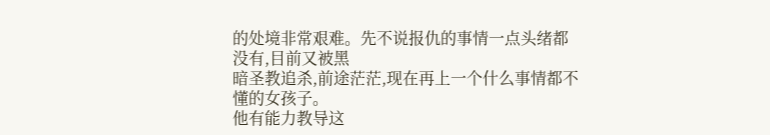的处境非常艰难。先不说报仇的事情一点头绪都没有,目前又被黑
暗圣教追杀,前途茫茫,现在再上一个什么事情都不懂的女孩子。
他有能力教导这